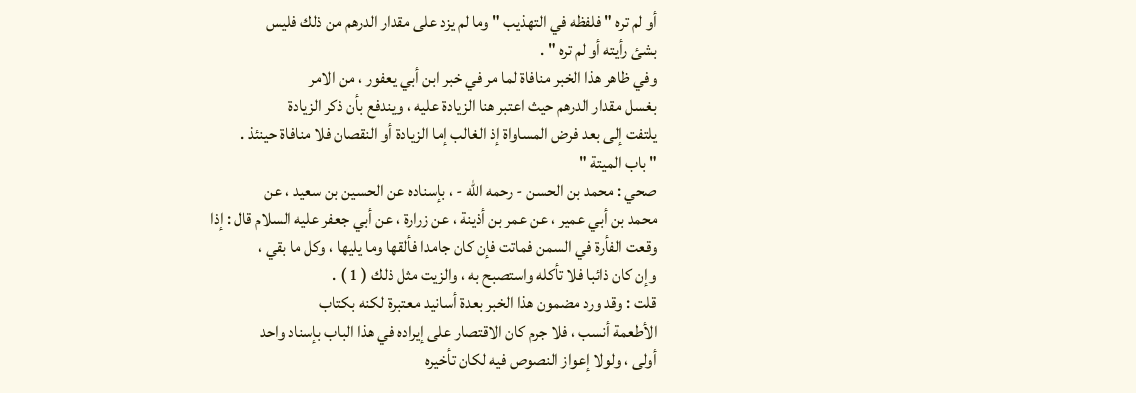أو لم تره " فلفظه في التهذيب " وما لم يزد على مقدار الدرهم من ذلك فليس
بشئ رأيته أو لم تره " .
وفي ظاهر هذا الخبر منافاة لما مر في خبر ابن أبي يعفور ، من الامر
بغسل مقدار الدرهم حيث اعتبر هنا الزيادة عليه ، ويندفع بأن ذكر الزيادة
يلتفت إلى بعد فرض المساواة إذ الغالب إما الزيادة أو النقصان فلا منافاة حينئذ .
" باب الميتة "
صحي : محمد بن الحسن - رحمه الله - ، بإسناده عن الحسين بن سعيد ، عن
محمد بن أبي عمير ، عن عمر بن أذينة ، عن زرارة ، عن أبي جعفر عليه السلام قال : إذا
وقعت الفأرة في السمن فماتت فإن كان جامدا فألقها وما يليها ، وكل ما بقي ،
وإن كان ذائبا فلا تأكله واستصبح به ، والزيت مثل ذلك ( 1 ) .
قلت : وقد ورد مضمون هذا الخبر بعدة أسانيد معتبرة لكنه بكتاب
الأطعمة أنسب ، فلا جرم كان الاقتصار على إيراده في هذا الباب بإسناد واحد
أولى ، ولولا إعواز النصوص فيه لكان تأخيره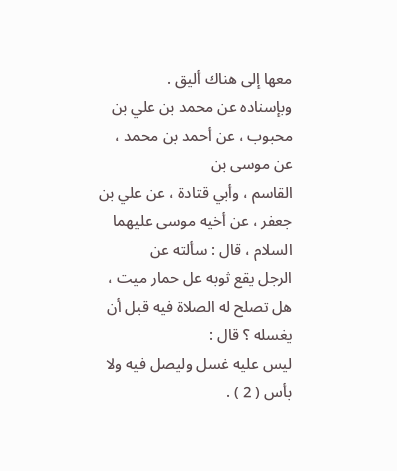معها إلى هناك أليق .
وبإسناده عن محمد بن علي بن محبوب ، عن أحمد بن محمد ، عن موسى بن
القاسم ، وأبي قتادة ، عن علي بن جعفر ، عن أخيه موسى عليهما السلام ، قال : سألته عن
الرجل يقع ثوبه عل حمار ميت ، هل تصلح له الصلاة فيه قبل أن يغسله ؟ قال :
ليس عليه غسل وليصل فيه ولا بأس ( 2 ) .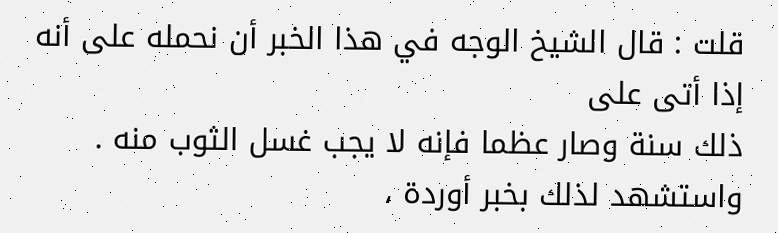قلت : قال الشيخ الوجه في هذا الخبر أن نحمله على أنه إذا أتى على
ذلك سنة وصار عظما فإنه لا يجب غسل الثوب منه .
واستشهد لذلك بخبر أوردة ،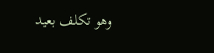وهو تكلف بعيد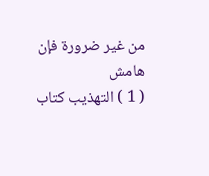من غير ضرورة فإن
هامش
( 1 ) التهذيب كتاب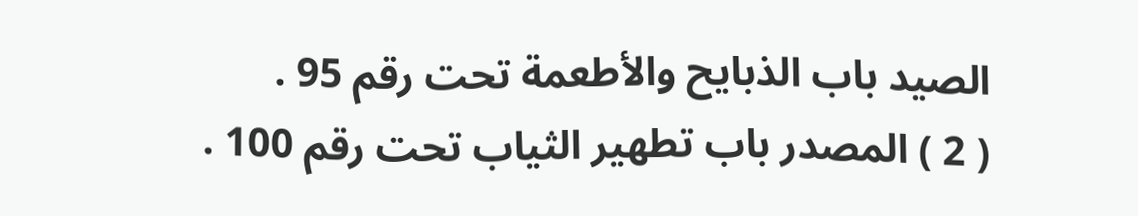الصيد باب الذبايح والأطعمة تحت رقم 95 .
( 2 ) المصدر باب تطهير الثياب تحت رقم 100 .